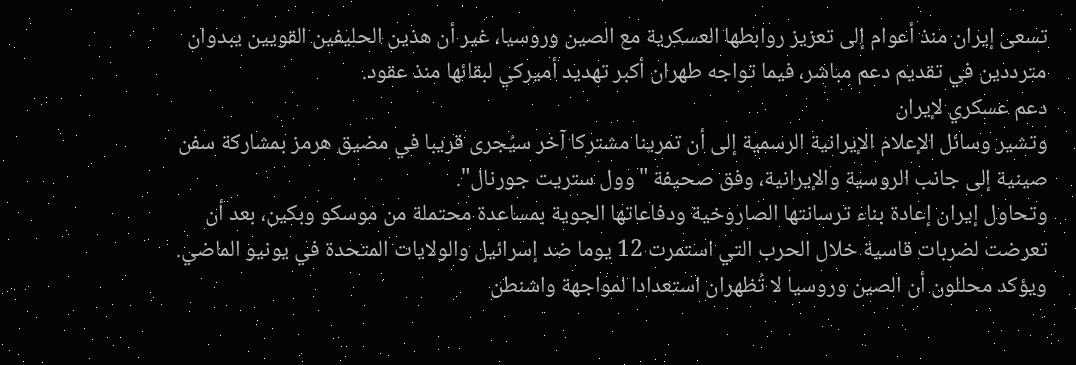تسعى إيران منذ أعوام إلى تعزيز روابطها العسكرية مع الصين وروسيا، غير أن هذين الحليفين القويين يبدوان مترددين في تقديم دعم مباشر، فيما تواجه طهران أكبر تهديد أميركي لبقائها منذ عقود.
دعم عسكري لإيران
وتشير وسائل الإعلام الإيرانية الرسمية إلى أن تمرينا مشتركا آخر سيُجرى قريبا في مضيق هرمز بمشاركة سفن صينية إلى جانب الروسية والإيرانية، وفق صحيفة "وول ستريت جورنال".
وتحاول إيران إعادة بناء ترسانتها الصاروخية ودفاعاتها الجوية بمساعدة محتملة من موسكو وبكين، بعد أن تعرضت لضربات قاسية خلال الحرب التي استمرت 12 يوما ضد إسرائيل والولايات المتحدة في يونيو الماضي.
ويؤكد محللون أن الصين وروسيا لا تُظهران استعدادا لمواجهة واشنطن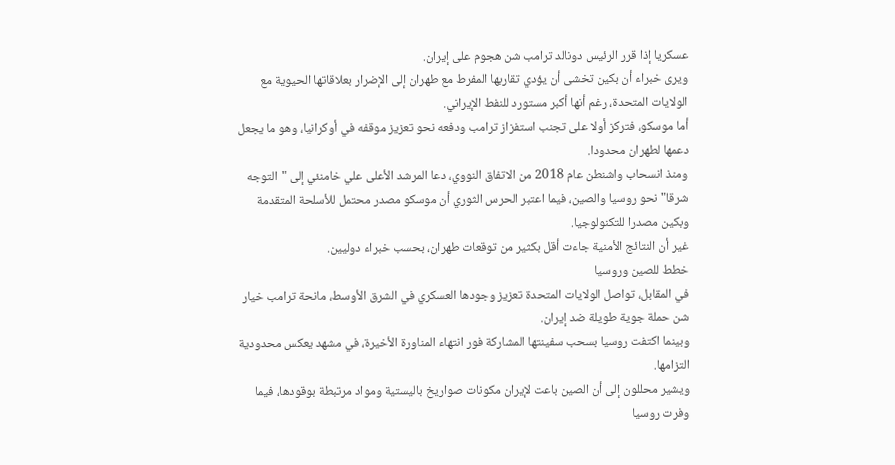عسكريا إذا قرر الرئيس دونالد ترامب شن هجوم على إيران.
ويرى خبراء أن بكين تخشى أن يؤدي تقاربها المفرط مع طهران إلى الإضرار بعلاقاتها الحيوية مع الولايات المتحدة، رغم أنها أكبر مستورد للنفط الإيراني.
أما موسكو، فتركز أولا على تجنب استفزاز ترامب ودفعه نحو تعزيز موقفه في أوكرانيا، وهو ما يجعل دعمها لطهران محدودا.
ومنذ انسحاب واشنطن عام 2018 من الاتفاق النووي، دعا المرشد الأعلى علي خامنئي إلى "التوجه شرقا" نحو روسيا والصين، فيما اعتبر الحرس الثوري أن موسكو مصدر محتمل للأسلحة المتقدمة وبكين مصدرا للتكنولوجيا.
غير أن النتائج الأمنية جاءت أقل بكثير من توقعات طهران، بحسب خبراء دوليين.
خطط للصين وروسيا
في المقابل، تواصل الولايات المتحدة تعزيز وجودها العسكري في الشرق الأوسط، مانحة ترامب خيار شن حملة جوية طويلة ضد إيران.
وبينما اكتفت روسيا بسحب سفينتها المشاركة فور انتهاء المناورة الأخيرة، في مشهد يعكس محدودية التزامها.
ويشير محللون إلى أن الصين باعت لإيران مكونات صواريخ باليستية ومواد مرتبطة بوقودها، فيما وفرت روسيا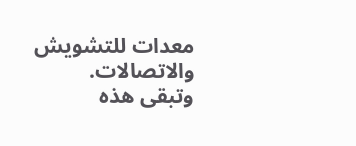معدات للتشويش والاتصالات.
وتبقى هذه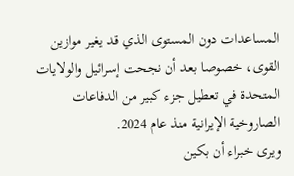المساعدات دون المستوى الذي قد يغير موازين القوى، خصوصا بعد أن نجحت إسرائيل والولايات المتحدة في تعطيل جزء كبير من الدفاعات الصاروخية الإيرانية منذ عام 2024.
ويرى خبراء أن بكين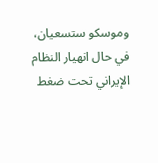وموسكو ستسعيان، في حال انهيار النظام الإيراني تحت ضغط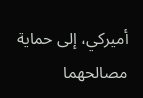أميركي، إلى حماية مصالحهما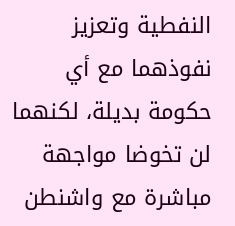النفطية وتعزيز نفوذهما مع أي حكومة بديلة، لكنهما لن تخوضا مواجهة مباشرة مع واشنطن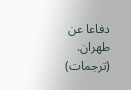دفاعا عن طهران.
(ترجمات)